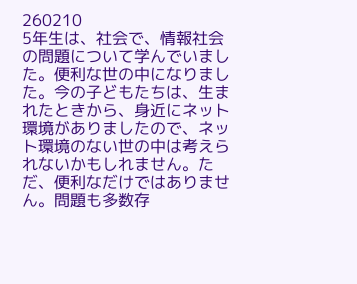260210
5年生は、社会で、情報社会の問題について学んでいました。便利な世の中になりました。今の子どもたちは、生まれたときから、身近にネット環境がありましたので、ネット環境のない世の中は考えられないかもしれません。ただ、便利なだけではありません。問題も多数存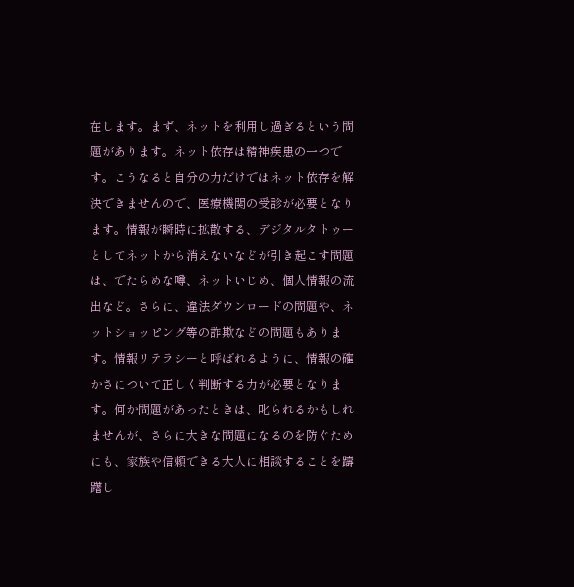在します。まず、ネットを利用し過ぎるという問題があります。ネット依存は精神疾患の一つです。こうなると自分の力だけではネット依存を解決できませんので、医療機関の受診が必要となります。情報が瞬時に拡散する、デジタルタトゥーとしてネットから消えないなどが引き起こす問題は、でたらめな噂、ネットいじめ、個人情報の流出など。さらに、違法ダウンロードの問題や、ネットショッピング等の詐欺などの問題もあります。情報リテラシーと呼ばれるように、情報の確かさについて正しく判断する力が必要となります。何か問題があったときは、叱られるかもしれませんが、さらに大きな問題になるのを防ぐためにも、家族や信頼できる大人に相談することを躊躇し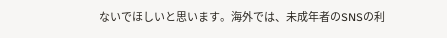ないでほしいと思います。海外では、未成年者のSNSの利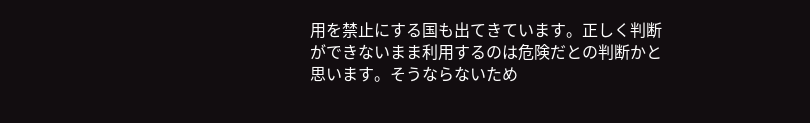用を禁止にする国も出てきています。正しく判断ができないまま利用するのは危険だとの判断かと思います。そうならないため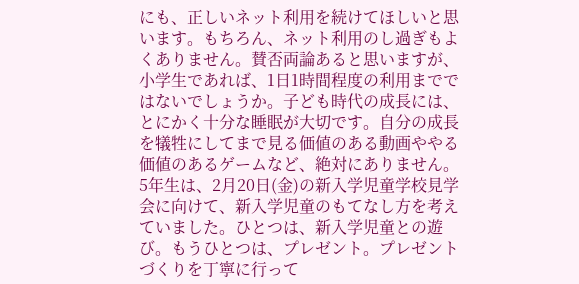にも、正しいネット利用を続けてほしいと思います。もちろん、ネット利用のし過ぎもよくありません。賛否両論あると思いますが、小学生であれば、1日1時間程度の利用までではないでしょうか。子ども時代の成長には、とにかく十分な睡眠が大切です。自分の成長を犠牲にしてまで見る価値のある動画ややる価値のあるゲームなど、絶対にありません。
5年生は、2月20日(金)の新入学児童学校見学会に向けて、新入学児童のもてなし方を考えていました。ひとつは、新入学児童との遊び。もうひとつは、プレゼント。プレゼントづくりを丁寧に行って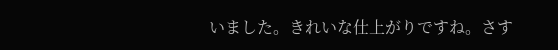いました。きれいな仕上がりですね。さす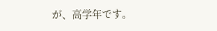が、高学年です。